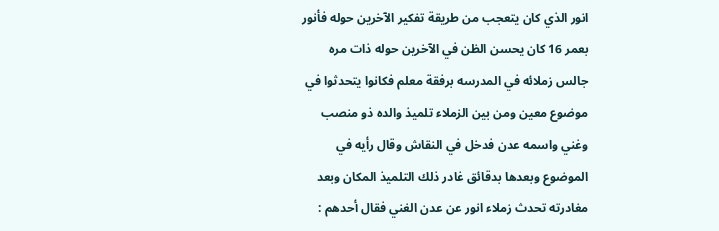انور الذي كان يتعجب من طريقة تفكير الآخرين حوله فأنور بعمر 16 كان يحسن الظن في الآخرين حوله ذات مره جالس زملائه في المدرسه برفقة معلم فكانوا يتحدثوا في موضوع معين ومن بين الزملاء تلميذ والده ذو منصب وغني واسمه عدن فدخل في النقاش وقال رأيه في الموضوع وبعدها بدقائق غادر ذلك التلميذ المكان وبعد مغادرته تحدث زملاء انور عن عدن الغني فقال أحدهم :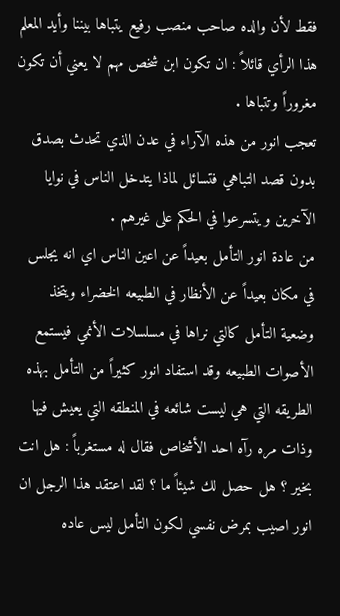فقط لأن والده صاحب منصب رفيع يتباها بيننا وأيد المعلم هذا الرأي قائلاً : ان تكون ابن شخص مهم لا يعني أن تكون مغروراً وتتباها .
تعجب انور من هذه الآراء في عدن الذي تحدث بصدق بدون قصد التباهي فتسائل لماذا يتدخل الناس في نوايا الآخرين ويتسرعوا في الحكم على غيرهم .
من عادة انور التأمل بعيداً عن اعين الناس اي انه يجلس في مكان بعيداً عن الأنظار في الطبيعه الخضراء ويتخذ وضعية التأمل كالتي نراها في مسلسلات الأنمي فيستمع الأصوات الطبيعه وقد استفاد انور كثيراً من التأمل بهذه الطريقه التي هي ليست شائعه في المنطقه التي يعيش فيها وذات مره رآه احد الأشخاص فقال له مستغرباً : هل انت بخير ؟ هل حصل لك شيئاً ما ؟ لقد اعتقد هذا الرجل ان انور اصيب بمرض نفسي لكون التأمل ليس عاده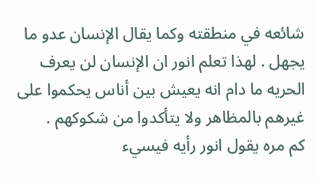شائعه في منطقته وكما يقال الإنسان عدو ما يجهل . لهذا تعلم انور ان الإنسان لن يعرف الحريه ما دام انه يعيش بين أناس يحكموا على غيرهم بالمظاهر ولا يتأكدوا من شكوكهم .
كم مره يقول انور رأيه فيسيء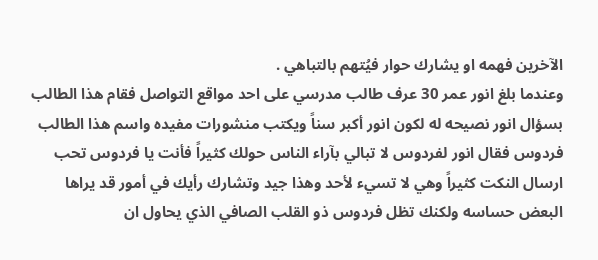الآخرين فهمه او يشارك حوار فيُتهم بالتباهي .
وعندما بلغ انور عمر 30 عرف طالب مدرسي على احد مواقع التواصل فقام هذا الطالب بسؤال انور نصيحه له لكون انور أكبر سناً ويكتب منشورات مفيده واسم هذا الطالب فردوس فقال انور لفردوس لا تبالي بآراء الناس حولك كثيراً فأنت يا فردوس تحب ارسال النكت كثيراً وهي لا تسيء لأحد وهذا جيد وتشارك رأيك في أمور قد يراها البعض حساسه ولكنك تظل فردوس ذو القلب الصافي الذي يحاول ان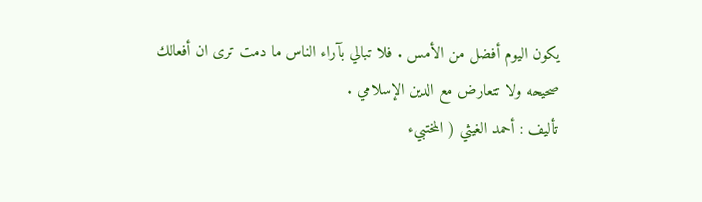يكون اليوم أفضل من الأمس . فلا تبالي بآراء الناس ما دمت ترى ان أفعالك صحيحه ولا تتعارض مع الدين الإسلامي .
تأليف : أحمد الغيثي ( المختبيء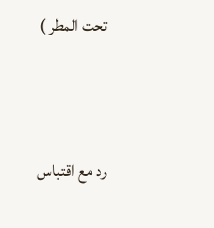تحت المطر )





رد مع اقتباس